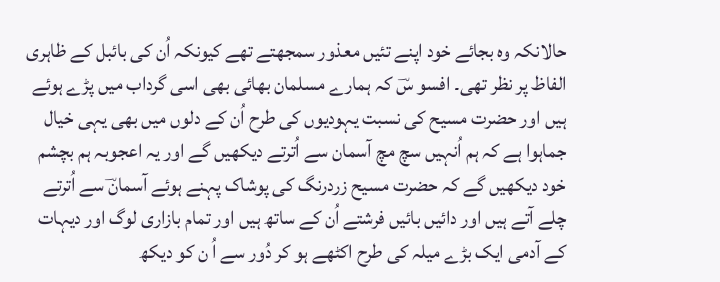حالانکہ وہ بجائے خود اپنے تئیں معذور سمجھتے تھے کیونکہ اُن کی بائبل کے ظاہری الفاظ پر نظر تھی۔ افسو سؔ کہ ہمارے مسلمان بھائی بھی اسی گرداب میں پڑے ہوئے ہیں اور حضرت مسیح کی نسبت یہودیوں کی طرح اُن کے دلوں میں بھی یہی خیال جماہوا ہے کہ ہم اُنہیں سچ مچ آسمان سے اُترتے دیکھیں گے اور یہ اعجوبہ ہم بچشم خود دیکھیں گے کہ حضرت مسیح زردرنگ کی پوشاک پہنے ہوئے آسمانؔ سے اُترتے چلے آتے ہیں اور دائیں بائیں فرشتے اُن کے ساتھ ہیں اور تمام بازاری لوگ اور دیہات کے آدمی ایک بڑے میلہ کی طرح اکٹھے ہو کر دُور سے اُ ن کو دیکھ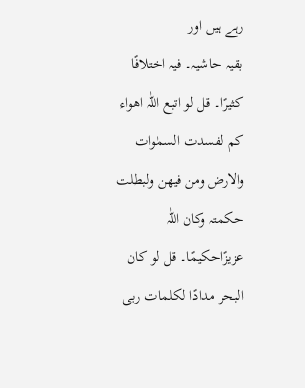رہے ہیں اور
بقیہ حاشیہ۔ فیہ اختلافًا کثیرًا۔ قل لو اتبع اللّٰہ اھواء کم لفسدت السمٰوات والارض ومن فیھن ولبطلت حکمتہ وکان اللّٰہ عزیزًاحکیمًا۔ قل لو کان البحر مدادًا لکلمات ربی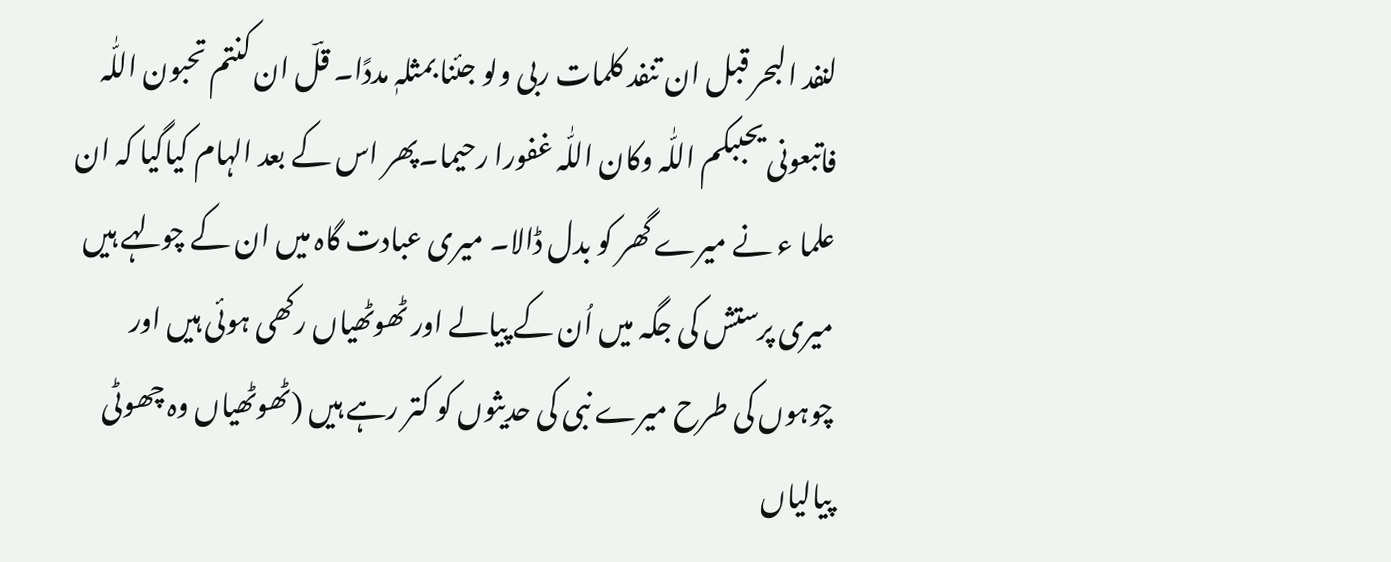لنفد البحر قبل ان تنفد کلمات ربی ولو جئنا بمثلہٖ مددًا۔ قلؔ ان کنتم تحبون اللّٰہ فاتبعونی یحببکم اللّٰہ وکان اللّٰہ غفورا رحیما۔پھر اس کے بعد الہام کیاگیا کہ ان علما ء نے میرے گھر کو بدل ڈالا۔ میری عبادت گاہ میں ان کے چولہے ہیں میری پرستش کی جگہ میں اُن کے پیالے اور ٹھوٹھیاں رکھی ہوئی ہیں اور چوہوں کی طرح میرے نبی کی حدیثوں کو کتر رہے ہیں (ٹھوٹھیاں وہ چھوٹی پیالیاں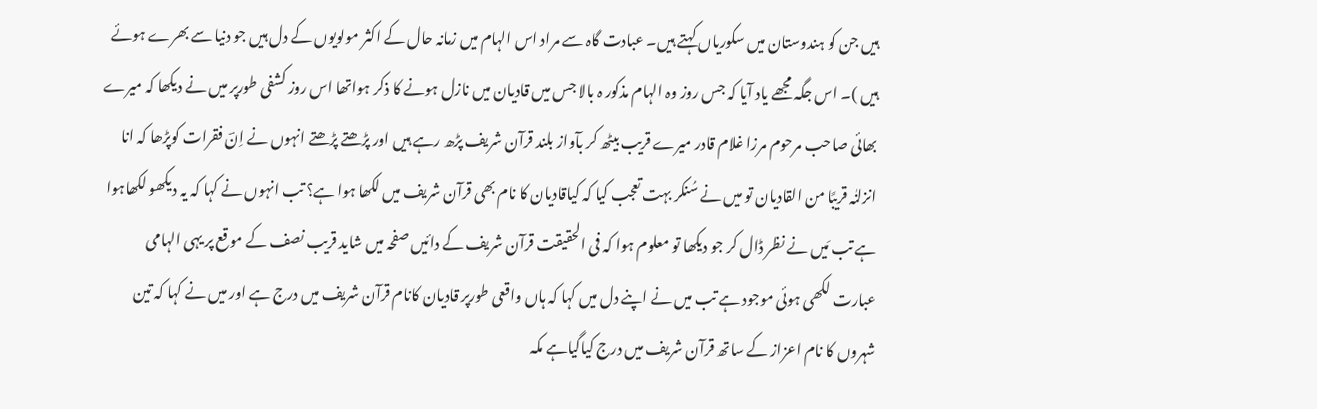ہیں جن کو ہندوستان میں سکوریاں کہتے ہیں۔ عبادت گاہ سے مراد اس الہام میں زمانہ حال کے اکثر مولویوں کے دل ہیں جو دنیا سے بھرے ہوئے ہیں )۔ اس جگہ مجھے یاد آیا کہ جس روز وہ الہام مذکور ہ بالا جس میں قادیان میں نازل ہونے کا ذکر ہواتھا اس روز کشفی طورپر میں نے دیکھا کہ میرے بھائی صاحب مرحوم مرزا غلام قادر میرے قریب بیٹھ کر بآواز بلند قرآن شریف پڑھ رہے ہیں اور پڑھتے پڑھتے انہوں نے اِنؔ فقرات کوپڑھا کہ انا انزلنٰہ قریبًا من القادیان تو میں نے سُنکر بہت تعجب کیا کہ کیاقادیان کا نام بھی قرآن شریف میں لکھا ہوا ہے؟ تب انہوں نے کہا کہ یہ دیکھو لکھاہوا ہے تب مَیں نے نظر ڈال کر جو دیکھا تو معلوم ہوا کہ فی الحقیقت قرآن شریف کے دائیں صفحہ میں شاید قریب نصف کے موقع پر یہی الہامی عبارت لکھی ہوئی موجود ہے تب میں نے اپنے دل میں کہا کہ ہاں واقعی طورپر قادیان کانام قرآن شریف میں درج ہے اور میں نے کہا کہ تین شہروں کا نام اعزاز کے ساتھ قرآن شریف میں درج کیاگیاہے مکہ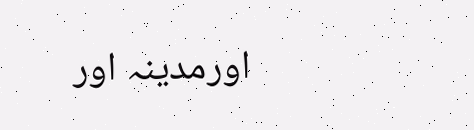اورمدینہ اور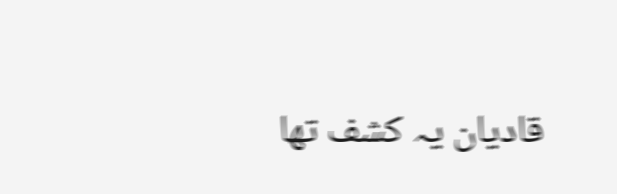قادیان یہ کشف تھا